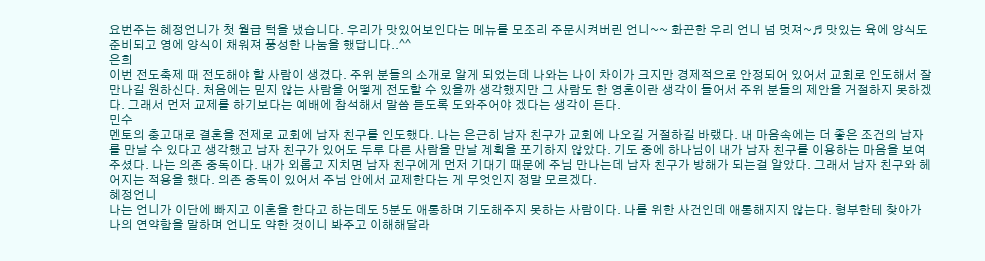요번주는 혜정언니가 첫 월급 턱을 냈습니다. 우리가 맛있어보인다는 메뉴를 모조리 주문시켜버린 언니~~ 화끈한 우리 언니 넘 멋져~♬ 맛있는 육에 양식도 준비되고 영에 양식이 채워져 풍성한 나눔을 했답니다..^^
은희
이번 전도축제 때 전도해야 할 사람이 생겼다. 주위 분들의 소개로 알게 되었는데 나와는 나이 차이가 크지만 경제적으로 안정되어 있어서 교회로 인도해서 잘 만나길 원하신다. 처음에는 믿지 않는 사람을 어떻게 전도할 수 있을까 생각했지만 그 사람도 한 영혼이란 생각이 들어서 주위 분들의 제안을 거절하지 못하겠다. 그래서 먼저 교제를 하기보다는 예배에 참석해서 말씀 듣도록 도와주어야 겠다는 생각이 든다.
민수
멘토의 충고대로 결혼을 전제로 교회에 남자 친구를 인도했다. 나는 은근히 남자 친구가 교회에 나오길 거절하길 바랬다. 내 마음속에는 더 좋은 조건의 남자를 만날 수 있다고 생각했고 남자 친구가 있어도 두루 다른 사람을 만날 계획을 포기하지 않았다. 기도 중에 하나님이 내가 남자 친구를 이용하는 마음을 보여주셨다. 나는 의존 중독이다. 내가 외롭고 지치면 남자 친구에게 먼저 기대기 때문에 주님 만나는데 남자 친구가 방해가 되는걸 알았다. 그래서 남자 친구와 헤어지는 적용을 했다. 의존 중독이 있어서 주님 안에서 교제한다는 게 무엇인지 정말 모르겠다.
혜정언니
나는 언니가 이단에 빠지고 이혼을 한다고 하는데도 5분도 애통하며 기도해주지 못하는 사람이다. 나를 위한 사건인데 애통해지지 않는다. 형부한테 찾아가 나의 연약함을 말하며 언니도 약한 것이니 봐주고 이해해달라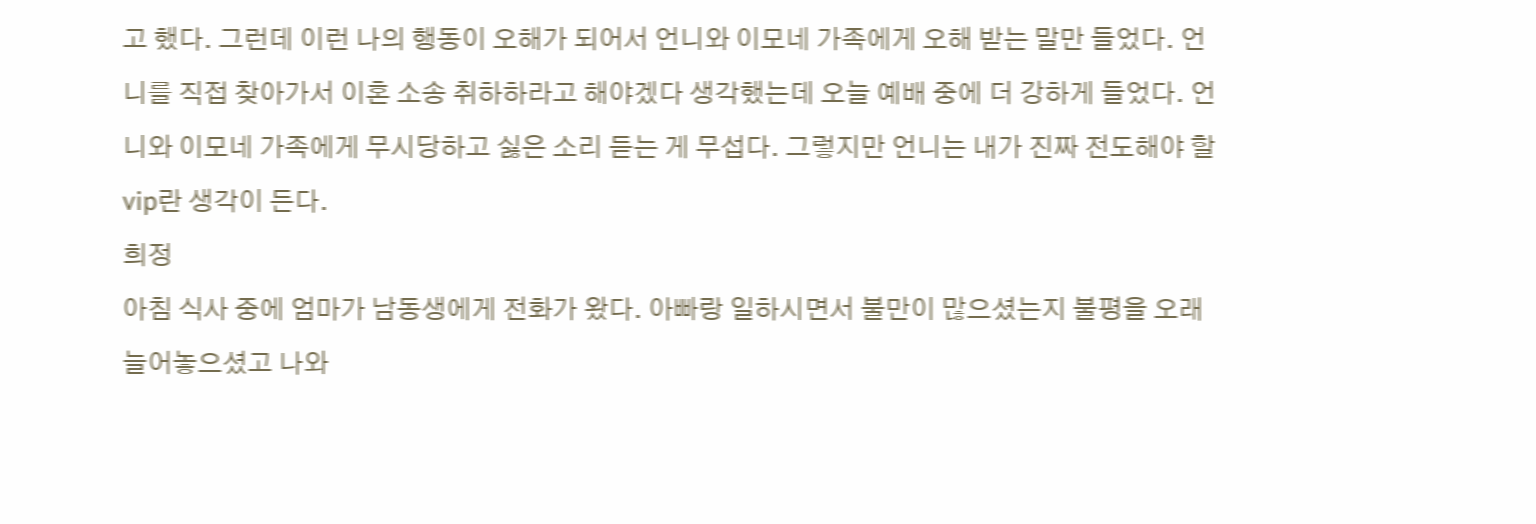고 했다. 그런데 이런 나의 행동이 오해가 되어서 언니와 이모네 가족에게 오해 받는 말만 들었다. 언니를 직접 찾아가서 이혼 소송 취하하라고 해야겠다 생각했는데 오늘 예배 중에 더 강하게 들었다. 언니와 이모네 가족에게 무시당하고 싫은 소리 듣는 게 무섭다. 그렇지만 언니는 내가 진짜 전도해야 할 vip란 생각이 든다.
희정
아침 식사 중에 엄마가 남동생에게 전화가 왔다. 아빠랑 일하시면서 불만이 많으셨는지 불평을 오래 늘어놓으셨고 나와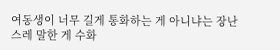여동생이 너무 길게 통화하는 게 아니냐는 장난스레 말한 게 수화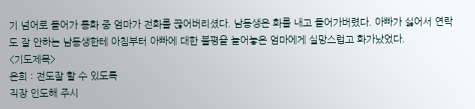기 넘어로 들어가 통화 중 엄마가 전화를 끊어버리셨다. 남동생은 화를 내고 들어가버렸다. 아빠가 싫어서 연락도 잘 안하는 남동생한테 아침부터 아빠에 대한 불평을 늘어놓은 엄마에게 실망스럽고 화가났었다.
<기도제목>
은희 : 전도잘 할 수 있도록
직장 인도해 주시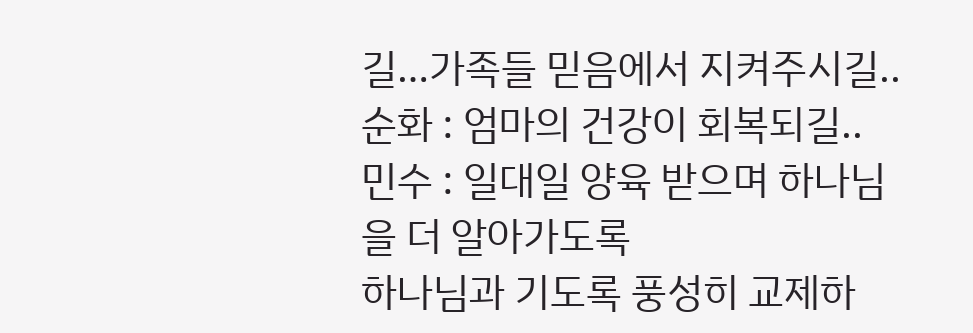길…가족들 믿음에서 지켜주시길..
순화 : 엄마의 건강이 회복되길..
민수 : 일대일 양육 받으며 하나님을 더 알아가도록
하나님과 기도록 풍성히 교제하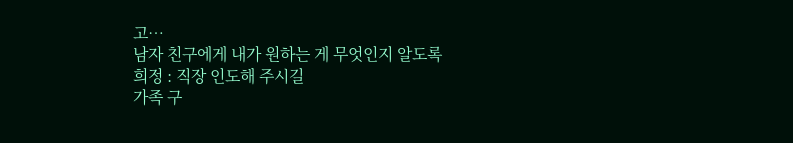고…
남자 친구에게 내가 원하는 게 무엇인지 알도록
희정 : 직장 인도해 주시길
가족 구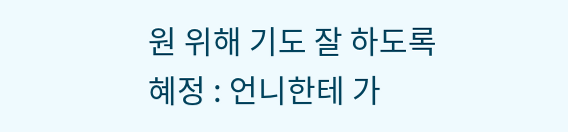원 위해 기도 잘 하도록
혜정 : 언니한테 가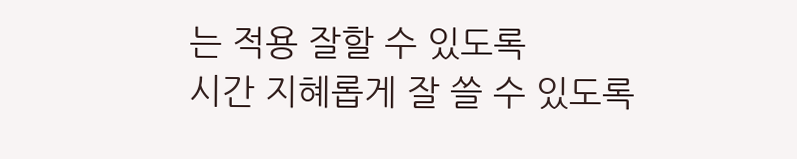는 적용 잘할 수 있도록
시간 지혜롭게 잘 쓸 수 있도록